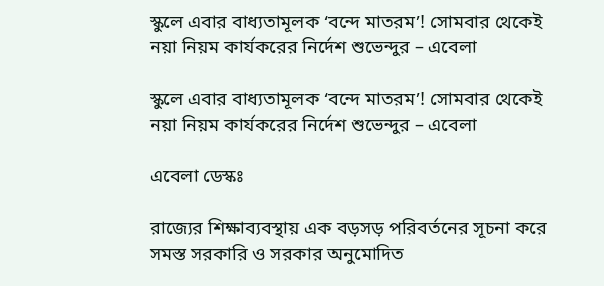স্কুলে এবার বাধ্যতামূলক ‘বন্দে মাতরম’! সোমবার থেকেই নয়া নিয়ম কার্যকরের নির্দেশ শুভেন্দুর – এবেলা

স্কুলে এবার বাধ্যতামূলক ‘বন্দে মাতরম’! সোমবার থেকেই নয়া নিয়ম কার্যকরের নির্দেশ শুভেন্দুর – এবেলা

এবেলা ডেস্কঃ

রাজ্যের শিক্ষাব্যবস্থায় এক বড়সড় পরিবর্তনের সূচনা করে সমস্ত সরকারি ও সরকার অনুমোদিত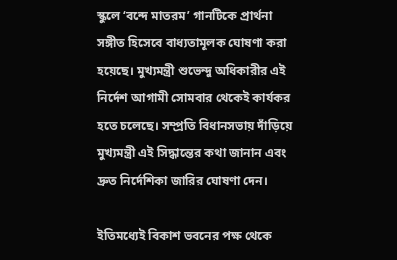স্কুলে ‘বন্দে মাতরম’ গানটিকে প্রার্থনা সঙ্গীত হিসেবে বাধ্যতামূলক ঘোষণা করা হয়েছে। মুখ্যমন্ত্রী শুভেন্দু অধিকারীর এই নির্দেশ আগামী সোমবার থেকেই কার্যকর হতে চলেছে। সম্প্রতি বিধানসভায় দাঁড়িয়ে মুখ্যমন্ত্রী এই সিদ্ধান্তের কথা জানান এবং দ্রুত নির্দেশিকা জারির ঘোষণা দেন।

ইতিমধ্যেই বিকাশ ভবনের পক্ষ থেকে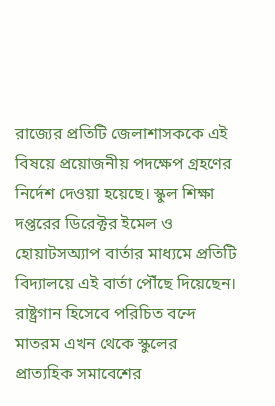রাজ্যের প্রতিটি জেলাশাসককে এই বিষয়ে প্রয়োজনীয় পদক্ষেপ গ্রহণের নির্দেশ দেওয়া হয়েছে। স্কুল শিক্ষা দপ্তরের ডিরেক্টর ইমেল ও হোয়াটসঅ্যাপ বার্তার মাধ্যমে প্রতিটি বিদ্যালয়ে এই বার্তা পৌঁছে দিয়েছেন। রাষ্ট্রগান হিসেবে পরিচিত বন্দে মাতরম এখন থেকে স্কুলের প্রাত্যহিক সমাবেশের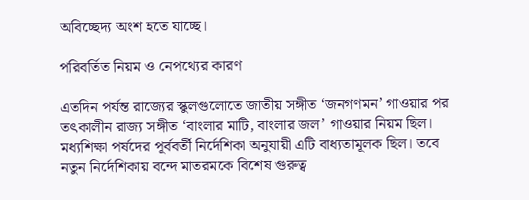অবিচ্ছেদ্য অংশ হতে যাচ্ছে।

পরিবর্তিত নিয়ম ও নেপথ্যের কারণ

এতদিন পর্যন্ত রাজ্যের স্কুলগুলোতে জাতীয় সঙ্গীত ‘জনগণমন’ গাওয়ার পর তৎকালীন রাজ্য সঙ্গীত ‘বাংলার মাটি, বাংলার জল’ গাওয়ার নিয়ম ছিল। মধ্যশিক্ষা পর্ষদের পূর্ববর্তী নির্দেশিকা অনুযায়ী এটি বাধ্যতামূলক ছিল। তবে নতুন নির্দেশিকায় বন্দে মাতরমকে বিশেষ গুরুত্ব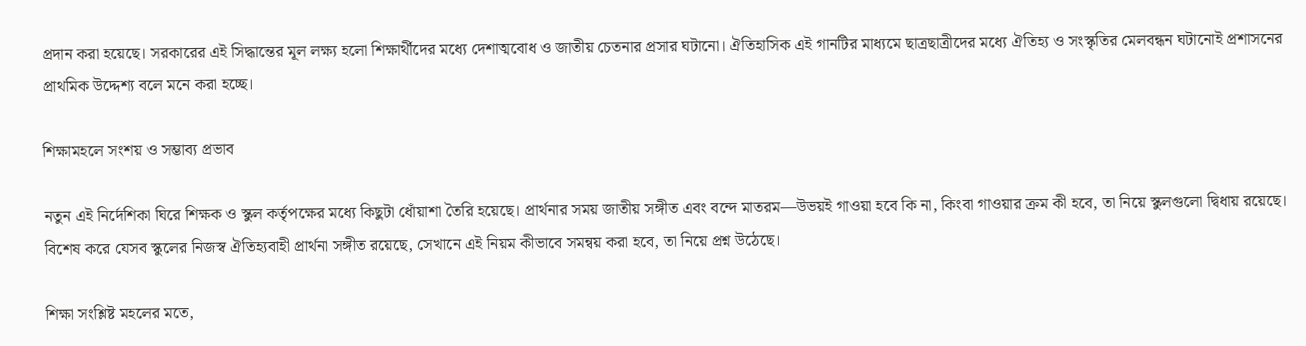প্রদান করা হয়েছে। সরকারের এই সিদ্ধান্তের মূল লক্ষ্য হলো শিক্ষার্থীদের মধ্যে দেশাত্মবোধ ও জাতীয় চেতনার প্রসার ঘটানো। ঐতিহাসিক এই গানটির মাধ্যমে ছাত্রছাত্রীদের মধ্যে ঐতিহ্য ও সংস্কৃতির মেলবন্ধন ঘটানোই প্রশাসনের প্রাথমিক উদ্দেশ্য বলে মনে করা হচ্ছে।

শিক্ষামহলে সংশয় ও সম্ভাব্য প্রভাব

নতুন এই নির্দেশিকা ঘিরে শিক্ষক ও স্কুল কর্তৃপক্ষের মধ্যে কিছুটা ধোঁয়াশা তৈরি হয়েছে। প্রার্থনার সময় জাতীয় সঙ্গীত এবং বন্দে মাতরম—উভয়ই গাওয়া হবে কি না, কিংবা গাওয়ার ক্রম কী হবে, তা নিয়ে স্কুলগুলো দ্বিধায় রয়েছে। বিশেষ করে যেসব স্কুলের নিজস্ব ঐতিহ্যবাহী প্রার্থনা সঙ্গীত রয়েছে, সেখানে এই নিয়ম কীভাবে সমন্বয় করা হবে, তা নিয়ে প্রশ্ন উঠেছে।

শিক্ষা সংশ্লিষ্ট মহলের মতে,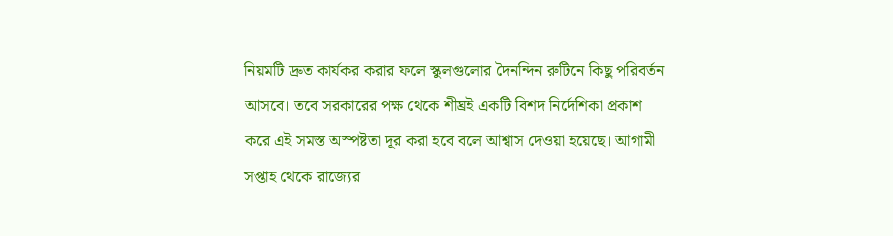নিয়মটি দ্রুত কার্যকর করার ফলে স্কুলগুলোর দৈনন্দিন রুটিনে কিছু পরিবর্তন আসবে। তবে সরকারের পক্ষ থেকে শীঘ্রই একটি বিশদ নির্দেশিকা প্রকাশ করে এই সমস্ত অস্পষ্টতা দূর করা হবে বলে আশ্বাস দেওয়া হয়েছে। আগামী সপ্তাহ থেকে রাজ্যের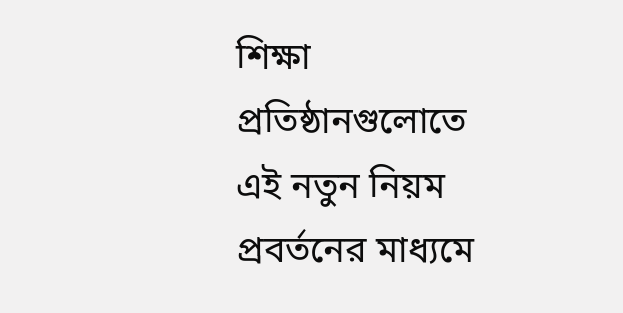শিক্ষা প্রতিষ্ঠানগুলোতে এই নতুন নিয়ম প্রবর্তনের মাধ্যমে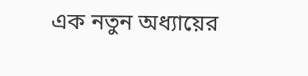এক নতুন অধ্যায়ের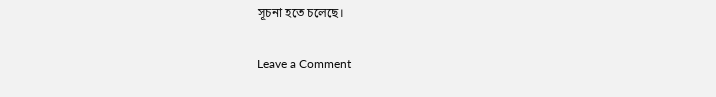সূচনা হতে চলেছে।

Leave a Comment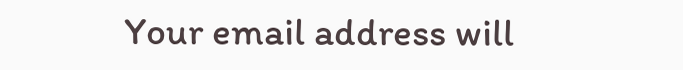Your email address will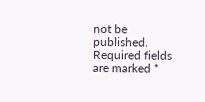not be published. Required fields are marked *